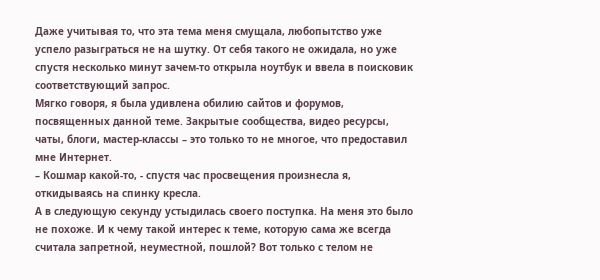Даже учитывая то, что эта тема меня смущала, любопытство уже успело разыграться не на шутку. От себя такого не ожидала, но уже спустя несколько минут зачем-то открыла ноутбук и ввела в поисковик соответствующий запрос.
Мягко говоря, я была удивлена обилию сайтов и форумов, посвященных данной теме. Закрытые сообщества, видео ресурсы, чаты, блоги, мастер-классы – это только то не многое, что предоставил мне Интернет.
– Кошмар какой-то, - спустя час просвещения произнесла я, откидываясь на спинку кресла.
А в следующую секунду устыдилась своего поступка. На меня это было не похоже. И к чему такой интерес к теме, которую сама же всегда считала запретной, неуместной, пошлой? Вот только с телом не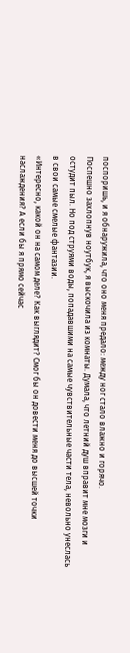поспоришь, и я обнаружила, что оно меня предало: между ног стало влажно и горячо.
Поспешно захлопнув ноутбук, я выскочила из комнаты. Думала, что летний душ вправит мне мозги и остудит пыл. Но под струями воды, попадавшими на самые чувствительные части тела, невольно унеслась в свои самые смелые фантазии.
«Интересно, какой он на самом деле? Как выглядит? Смог бы он довести меня до высшей точки наслаждения? А если бы я прямо сейчас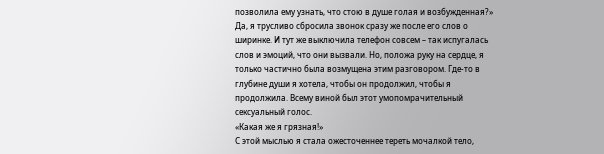позволила ему узнать, что стою в душе голая и возбужденная?»
Да, я трусливо сбросила звонок сразу же после его слов о ширинке. И тут же выключила телефон совсем – так испугалась слов и эмоций, что они вызвали. Но, положа руку на сердце, я только частично была возмущена этим разговором. Где-то в глубине души я хотела, чтобы он продолжил, чтобы я продолжила. Всему виной был этот умопомрачительный сексуальный голос.
«Какая же я грязная!»
С этой мыслью я стала ожесточеннее тереть мочалкой тело,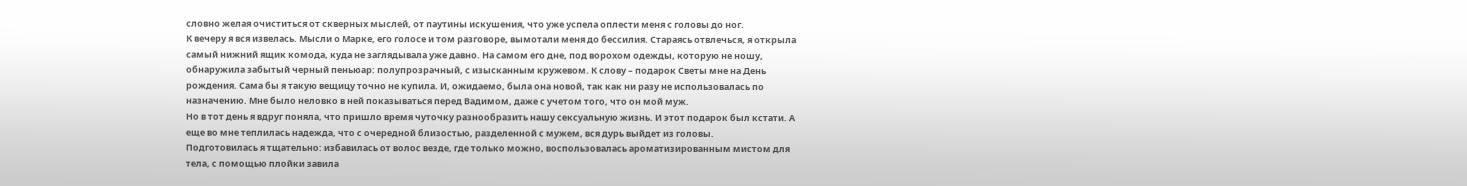словно желая очиститься от скверных мыслей, от паутины искушения, что уже успела оплести меня с головы до ног.
К вечеру я вся извелась. Мысли о Марке, его голосе и том разговоре, вымотали меня до бессилия. Стараясь отвлечься, я открыла самый нижний ящик комода, куда не заглядывала уже давно. На самом его дне, под ворохом одежды, которую не ношу, обнаружила забытый черный пеньюар: полупрозрачный, с изысканным кружевом. К слову – подарок Светы мне на День рождения. Сама бы я такую вещицу точно не купила. И, ожидаемо, была она новой, так как ни разу не использовалась по назначению. Мне было неловко в ней показываться перед Вадимом, даже с учетом того, что он мой муж.
Но в тот день я вдруг поняла, что пришло время чуточку разнообразить нашу сексуальную жизнь. И этот подарок был кстати. А еще во мне теплилась надежда, что с очередной близостью, разделенной с мужем, вся дурь выйдет из головы.
Подготовилась я тщательно: избавилась от волос везде, где только можно, воспользовалась ароматизированным мистом для тела, с помощью плойки завила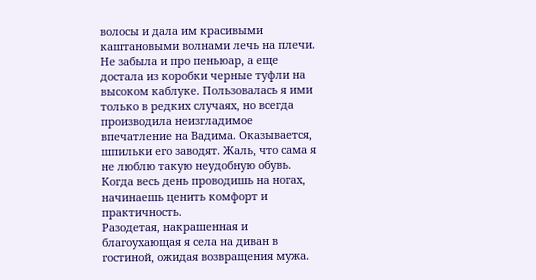волосы и дала им красивыми каштановыми волнами лечь на плечи. Не забыла и про пеньюар, а еще достала из коробки черные туфли на высоком каблуке. Пользовалась я ими только в редких случаях, но всегда производила неизгладимое впечатление на Вадима. Оказывается, шпильки его заводят. Жаль, что сама я не люблю такую неудобную обувь. Когда весь день проводишь на ногах, начинаешь ценить комфорт и практичность.
Разодетая, накрашенная и благоухающая я села на диван в гостиной, ожидая возвращения мужа.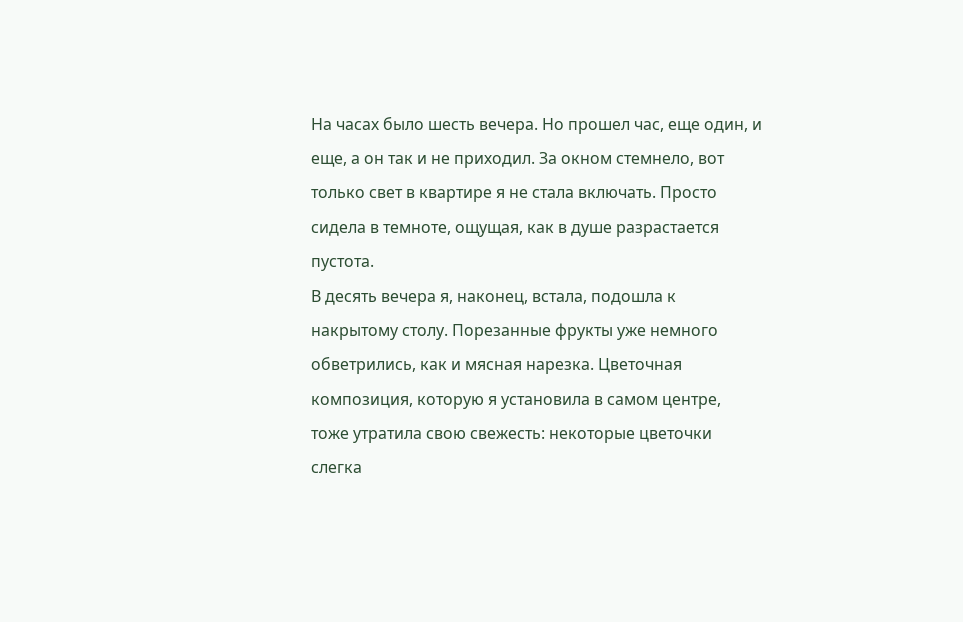На часах было шесть вечера. Но прошел час, еще один, и еще, а он так и не приходил. За окном стемнело, вот только свет в квартире я не стала включать. Просто сидела в темноте, ощущая, как в душе разрастается пустота.
В десять вечера я, наконец, встала, подошла к накрытому столу. Порезанные фрукты уже немного обветрились, как и мясная нарезка. Цветочная композиция, которую я установила в самом центре, тоже утратила свою свежесть: некоторые цветочки слегка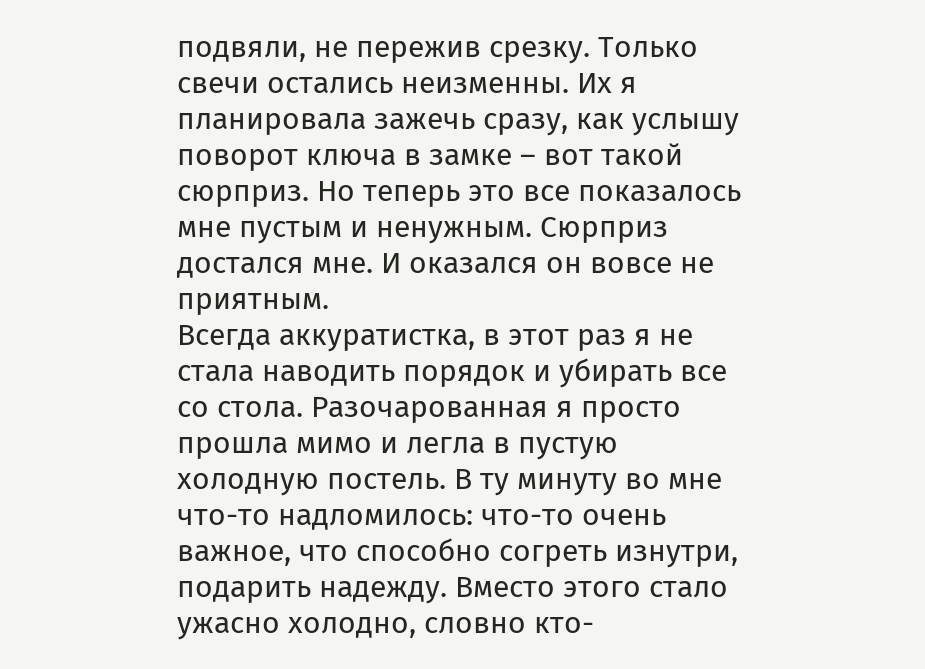подвяли, не пережив срезку. Только свечи остались неизменны. Их я планировала зажечь сразу, как услышу поворот ключа в замке – вот такой сюрприз. Но теперь это все показалось мне пустым и ненужным. Сюрприз достался мне. И оказался он вовсе не приятным.
Всегда аккуратистка, в этот раз я не стала наводить порядок и убирать все со стола. Разочарованная я просто прошла мимо и легла в пустую холодную постель. В ту минуту во мне что-то надломилось: что-то очень важное, что способно согреть изнутри, подарить надежду. Вместо этого стало ужасно холодно, словно кто-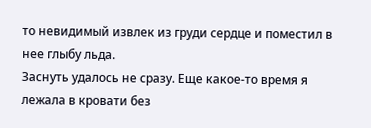то невидимый извлек из груди сердце и поместил в нее глыбу льда.
Заснуть удалось не сразу. Еще какое-то время я лежала в кровати без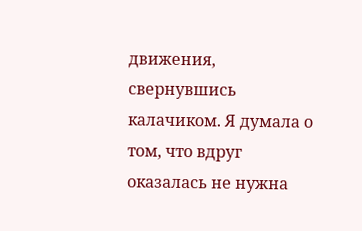движения, свернувшись калачиком. Я думала о том, что вдруг оказалась не нужна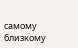самому близкому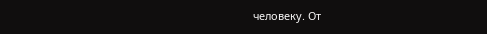человеку. От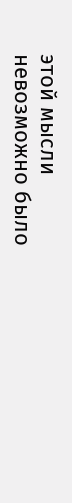этой мысли невозможно было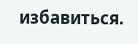избавиться.